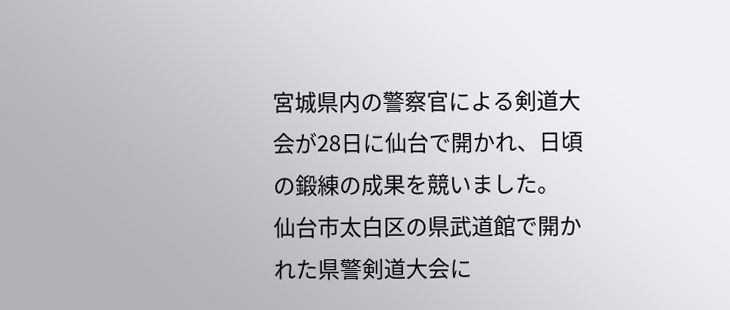宮城県内の警察官による剣道大会が28日に仙台で開かれ、日頃の鍛練の成果を競いました。
仙台市太白区の県武道館で開かれた県警剣道大会に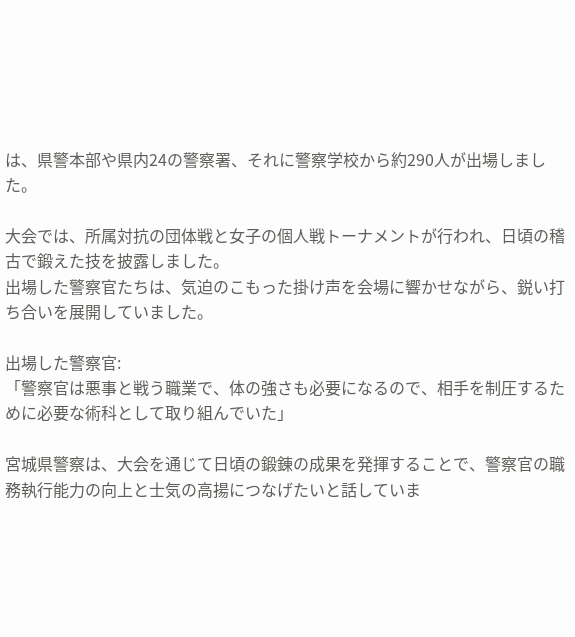は、県警本部や県内24の警察署、それに警察学校から約290人が出場しました。

大会では、所属対抗の団体戦と女子の個人戦トーナメントが行われ、日頃の稽古で鍛えた技を披露しました。
出場した警察官たちは、気迫のこもった掛け声を会場に響かせながら、鋭い打ち合いを展開していました。

出場した警察官:
「警察官は悪事と戦う職業で、体の強さも必要になるので、相手を制圧するために必要な術科として取り組んでいた」

宮城県警察は、大会を通じて日頃の鍛錬の成果を発揮することで、警察官の職務執行能力の向上と士気の高揚につなげたいと話していま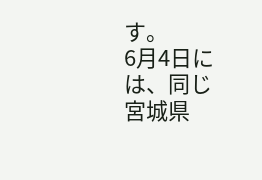す。
6月4日には、同じ宮城県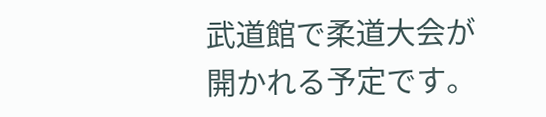武道館で柔道大会が開かれる予定です。